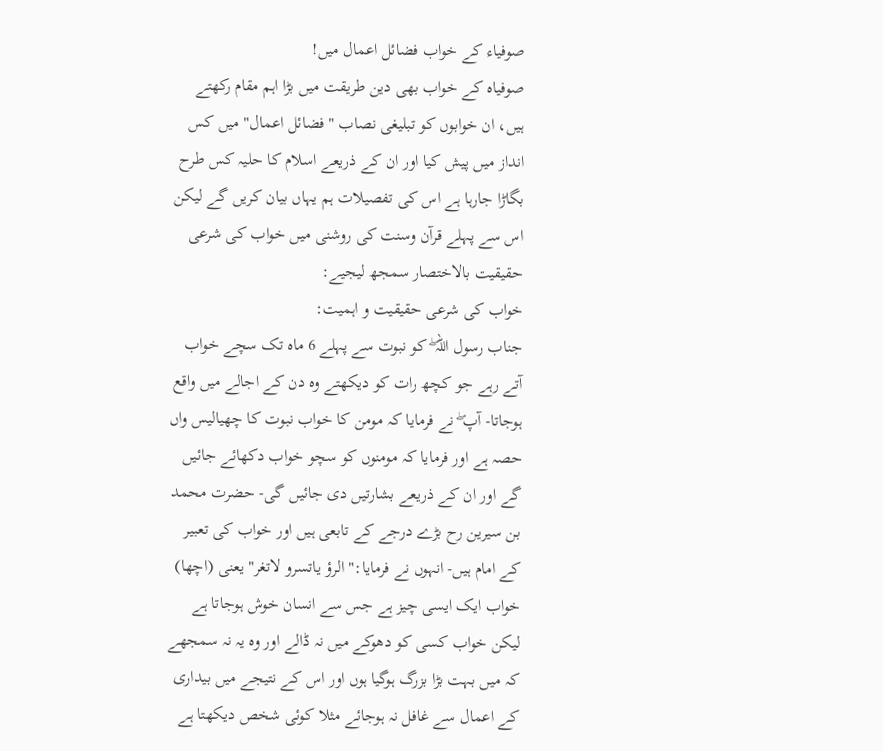صوفیاء کے خواب فضائل اعمال میں!
صوفياہ کے خواب بھی دین طریقت میں بڑا اہم مقام رکھتے ہیں، ان خوابوں کو تبلیغی نصاب "فضائل اعمال" میں کس انداز میں پیش کیا اور ان کے ذریعے اسلام کا حلیہ کس طرح بگاڑا جارہا ہے اس کی تفصیلات ہم یہاں بیان کریں گے لیکن اس سے پہلے قرآن وسنت کی روشنی میں خواب کی شرعی حقیقیت بالاختصار سمجھ لیجیے:
خواب کی شرعی حقیقیت و اہمیت:
جناب رسول اللہ ۖ کو نبوت سے پہلے 6 ماہ تک سچے خواب آتے رہے جو کچھ رات کو دیکھتے وہ دن کے اجالے میں واقع ہوجاتا- آپ ۖ نے فرمایا کہ مومن کا خواب نبوت کا چھیالیس واں حصہ ہے اور فرمایا کہ مومنوں کو سچو خواب دکھائے جائيں گے اور ان کے ذریعے بشارتیں دی جائيں گی- حضرت محمد بن سیرین رح بڑے درجے کے تابعی ہیں اور خواب کی تعبیر کے امام ہیں- انہوں نے فرمایا:" الرؤ یاتسرو لاتغر" یعنی (اچھا) خواب ایک ایسی چيز ہے جس سے انسان خوش ہوجاتا ہے لیکن خواب کسی کو دھوکے میں نہ ڈالے اور وہ یہ نہ سمجھے کہ میں بہت بڑا بزرگ ہوگیا ہوں اور اس کے نتیجے میں بیداری کے اعمال سے غافل نہ ہوجائے مثلا کوئی شخص دیکھتا ہے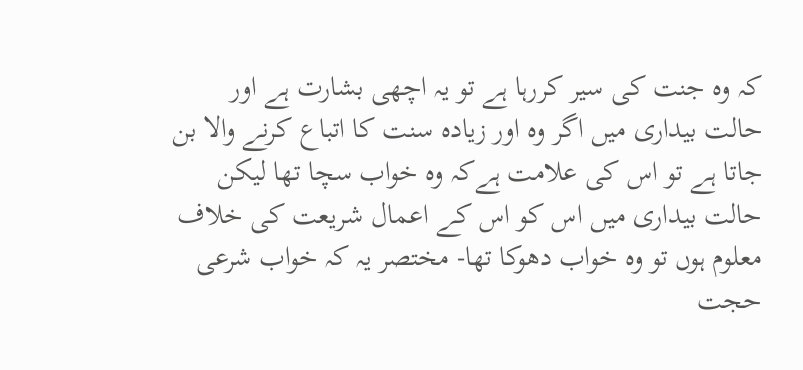کہ وہ جنت کی سیر کررہا ہے تو یہ اچھی بشارت ہے اور حالت بیداری میں اگر وہ اور زیادہ سنت کا اتباع کرنے والا بن جاتا ہے تو اس کی علامت ہےکہ وہ خواب سچا تھا لیکن حالت بیداری میں اس کو اس کے اعمال شریعت کی خلاف معلوم ہوں تو وہ خواب دھوکا تھا- مختصر یہ کہ خواب شرعی حجت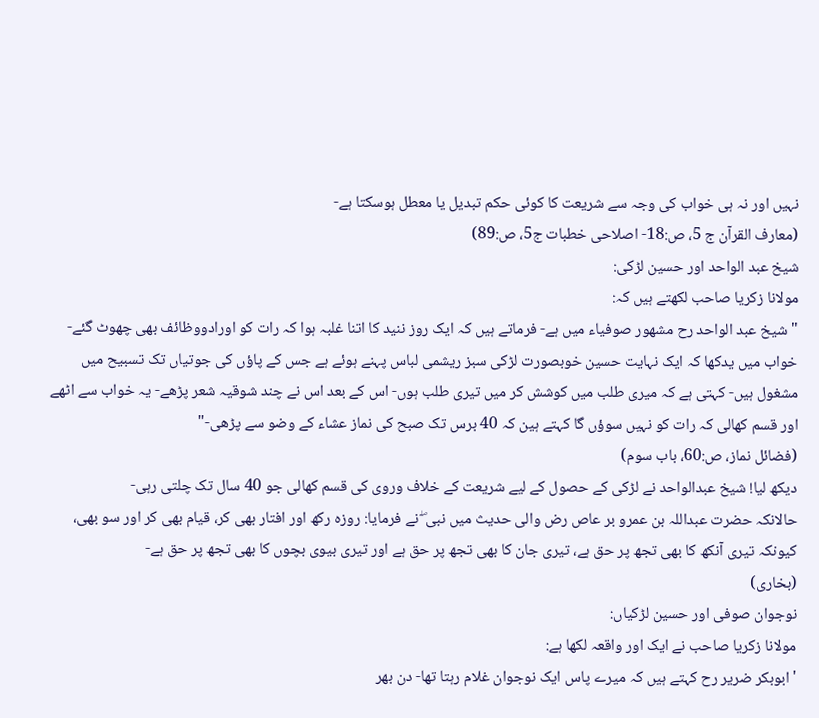نہیں اور نہ ہی خواب کی وجہ سے شریعت کا کوئی حکم تبدیل یا معطل ہوسکتا ہے-
(معارف القرآن ج 5، ص:18- اصلاحی خطبات ج5، ص:89)
شیخ عبد الواحد اور حسین لڑکی:
مولانا زکریا صاحب لکھتے ہیں کہ:
" شیخ عبد الواحد رح مشھور صوفیاء میں ہے- فرماتے ہیں کہ ایک روز ننید کا اتنا غلبہ ہوا کہ رات کو اورادووظائف بھی چھوٹ گئے- خواب میں یدکھا کہ ایک نہایت حسین خوبصورت لڑکی سبز ریشمی لباس پہنے ہوئے ہے جس کے پاؤں کی جوتیاں تک تسبیح میں مشغول ہیں- کہتی ہے کہ میری طلب میں کوشش کر میں تیری طلب ہوں- اس کے بعد اس نے چند شوقیہ شعر پڑھے- یہ خواب سے اٹھے اور قسم کھالی کہ رات کو نہیں سوؤں گا کہتے ہین کہ 40 برس تک صبح کی نماز عشاء کے وضو سے پڑھی-"
(فضائل نماز، ص:60، باب سوم)
دیکھ لیا! شیخ عبدالواحد نے لڑکی کے حصول کے لیے شریعت کے خلاف وروی کی قسم کھالی جو 40 سال تک چلتی رہی-
حالانکہ حضرت عبداللہ بن عمرو بر عاص رض والی حدیث میں نبی ۖ نے فرمایا: روزہ رکھ اور افتار بھی کر، قیام بھی کر اور سو بھی، کیونکہ تیری آنکھ کا بھی تجھ پر حق ہے، تیری جان کا بھی تجھ پر حق ہے اور تیری بیوی بچوں کا بھی تجھ پر حق ہے-
(بخاری)
نوجوان صوفی اور حسین لڑکیاں:
مولانا زکریا صاحب نے ایک اور واقعہ لکھا ہے:
' ابوبکر ضریر رح کہتے ہیں کہ میرے پاس ایک نوجوان غلام رہتا تھا- دن بھر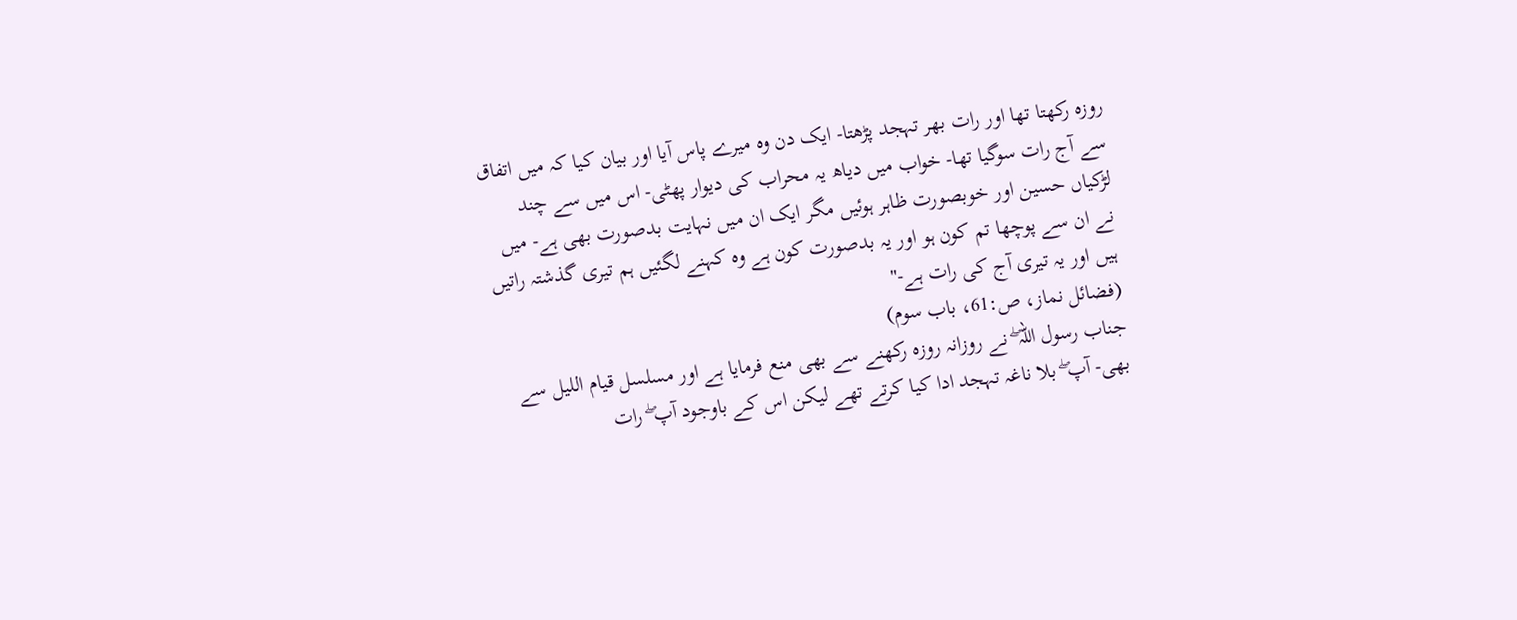روزہ رکھتا تھا اور رات بھر تہجد پڑھتا- ایک دن وہ میرے پاس آیا اور بیان کیا کہ میں اتفاق سے آج رات سوگیا تھا- خواب میں دیاھ یہ محراب کی دیوار پھٹی- اس میں سے چند لڑکیاں حسین اور خوبصورت ظاہر ہوئيں مگر ایک ان میں نہایت بدصورت بھی ہے- میں نے ان سے پوچھا تم کون ہو اور یہ بدصورت کون ہے وہ کہنے لگئيں ہم تیری گذشتہ راتیں ہیں اور یہ تیری آج کی رات ہے-"
(فضائل نماز، ص:61، باب سوم)
جناب رسول اللہ ۖ نے روزانہ روزہ رکھنے سے بھی منع فرمایا ہے اور مسلسل قیام اللیل سے بھی- آپ ۖ بلا ناغہ تہجد ادا کیا کرتے تھے لیکن اس کے باوجود آپ ۖ رات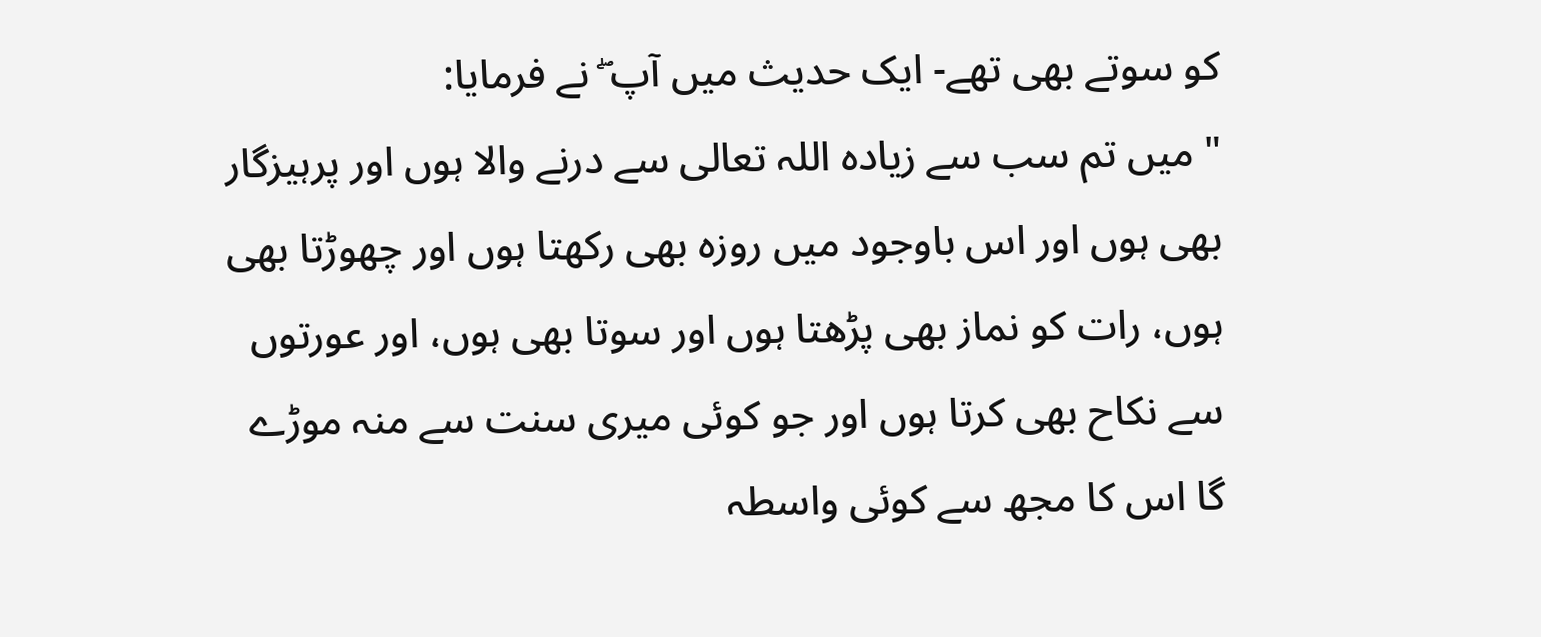کو سوتے بھی تھے- ایک حدیث میں آپ ۖ نے فرمایا:
" میں تم سب سے زیادہ اللہ تعالی سے درنے والا ہوں اور پرہیزگار بھی ہوں اور اس باوجود میں روزہ بھی رکھتا ہوں اور چھوڑتا بھی ہوں، رات کو نماز بھی پڑھتا ہوں اور سوتا بھی ہوں، اور عورتوں سے نکاح بھی کرتا ہوں اور جو کوئی میری سنت سے منہ موڑے گا اس کا مجھ سے کوئی واسطہ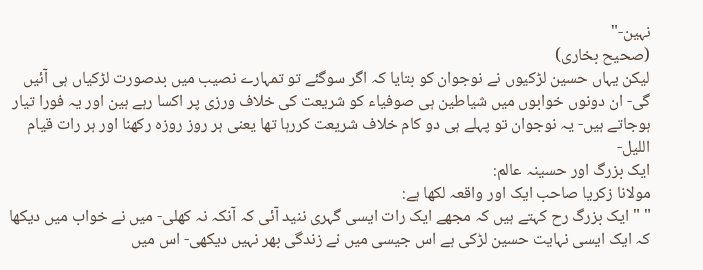نہین-"
(صحیح بخاری)
لیکن یہاں حسین لڑکیوں نے نوجوان کو بتایا کہ اگر سوگئے تو تمہارے نصیب میں بدصورت لڑکیاں ہی آئيں گی- ان دونوں خوابوں میں شیاطین ہی صوفیاء کو شریعت کی خلاف ورزی پر اکسا رہے ہین اور یہ فورا تیار ہوجاتے ہیں- یہ نوجوان تو پہلے ہی دو کام خلاف شریعت کررہا تھا یعنی ہر روز روزہ رکھنا اور ہر رات قیام اللیل-
ایک بزرگ اور حسینہ عالم:
مولانا زکریا صاحب ایک اور واقعہ لکھا ہے:
" " ایک بزرگ رح کہتے ہیں کہ مجھے ایک رات ایسی گہری ننید آئی کہ آنکہ نہ کھلی- میں نے خواب میں دیکھا کہ ایک ایسی نہایت حسین لڑکی ہے اس جیسی میں نے زندگی بھر نہیں دیکھی- اس میں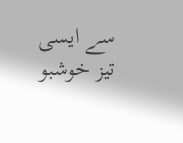سے ایسی تیز خوشبو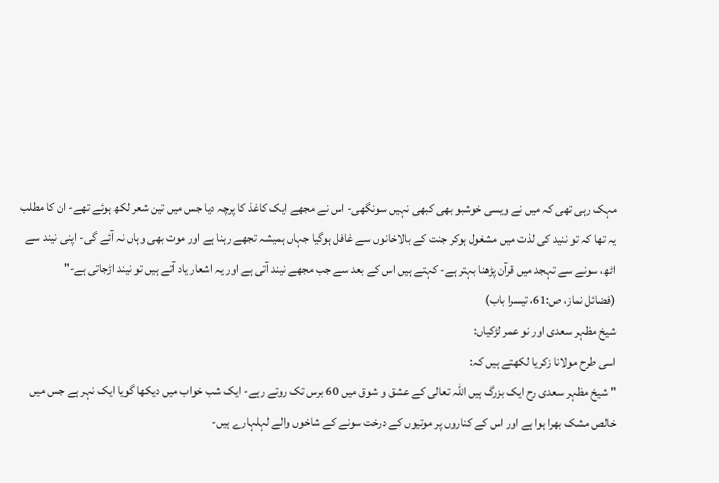مہک رہی تھی کہ میں نے ویسی خوشبو بھی کبھی نہیں سونگھی- اس نے مجھے ایک کاغذ کا پرچہ دیا جس میں تین شعر لکھ ہوئے تھے- ان کا مطلب یہ تھا کہ تو ننید کی لذت میں مشغول ہوکر جنت کے بالاخانوں سے غافل ہوگیا جہاں ہمیشہ تجھے رہنا ہے اور موت بھی وہاں نہ آئے گی- اپنی نیند سے اٹھ، سونے سے تہجد میں قرآن پڑھنا بہتر ہے- کہتے ہیں اس کے بعد سے جب مجھے نیند آتی ہے اور یہ اشعار یاد آتے ہیں تو نیند اڑجاتی ہے-"
(فضائل نماز، ص:61، تیسرا باب)
شیخ مظہر سعدی اور نو عمر لڑکیاں:
اسی طرح مولانا زکریا لکھتے ہیں کہ:
" شیخ مظہر سعدی رح ایک بزرگ ہیں اللہ تعالی کے عشق و شوق میں 60 برس تک روتے رہے- ایک شب خواب میں دیکھا گویا ایک نہر ہے جس میں خالص مشک بھرا ہوا ہے اور اس کے کناروں پر موتیوں کے درخت سونے کے شاخوں والے لہلہارے ہیں-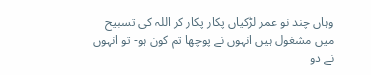وہاں چند نو عمر لڑکیاں پکار پکار کر اللہ کی تسبیح میں مشغول ہیں انہوں نے پوچھا تم کون ہو- تو انہوں نے دو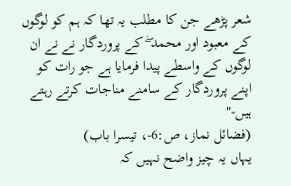شعر پڑھے جن کا مطلب یہ تھا کہ ہم کو لوگوں کے معبود اور محمد ۖ کے پروردگار نے نے ان لوگوں کے واسطے پیدا فرمایا ہے جو رات کو اپنے پروردگار کے سامنے مناجات کرتے رہتے ہیں-"
(فضائل نماز، ص:6-، تیسرا باب)
یہاں یہ چيز واضح نہیں کہ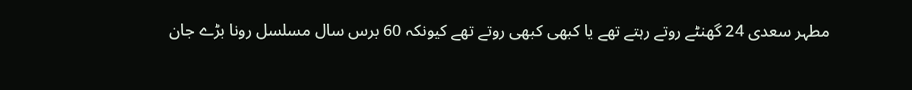مطہر سعدی 24 گھنٹے روتے رہتے تھے یا کبھی کبھی روتے تھے کیونکہ 60 برس سال مسلسل رونا بڑے جان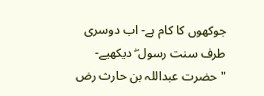جوکھوں کا کام ہے- اب دوسری طرف سنت رسول ۖ دیکھیے-
"حضرت عبداللہ بن حارث رض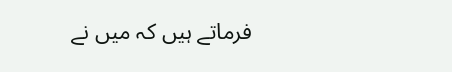فرماتے ہیں کہ میں نے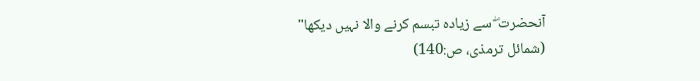آنحضرت ۖ سے زیادہ تبسم کرنے والا نہیں دیکھا"
(شمائل ترمذی، ص:140)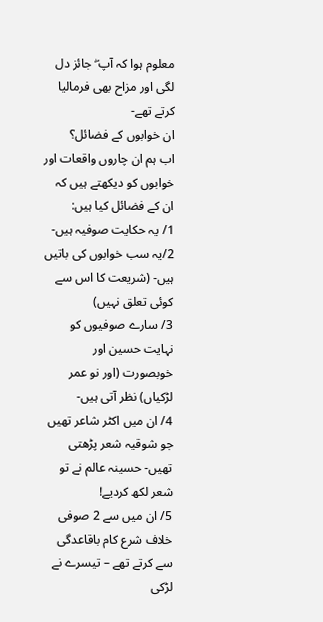معلوم ہوا کہ آپ ۖ جائز دل لگی اور مزاح بھی فرمالیا کرتے تھے-
ان خوابوں کے فضائل؟
اب ہم ان چاروں واقعات اور خوابوں کو دیکھتے ہیں کہ ان کے فضائل کیا ہیں:
1/ یہ حکایت صوفیہ ہیں-
2/یہ سب خوابوں کی باتیں ہیں- (شریعت کا اس سے کوئی تعلق نہیں)
3/ سارے صوفیوں کو نہایت حسین اور خوبصورت (اور نو عمر لڑکیاں) نظر آتی ہیں-
4/ ان میں اکٹر شاعر تھیں جو شوقیہ شعر پڑھتی تھیں- حسینہ عالم نے تو شعر لکھ کردیے!
5/ ان میں سے 2 صوفی خلاف شرع کام باقاعدگی سے کرتے تھے – تیسرے نے لڑکی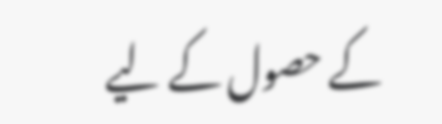کے حصول کے لیے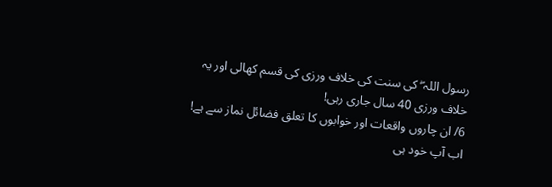رسول اللہ ۖ کی سنت کی خلاف ورزی کی قسم کھالی اور یہ خلاف ورزی 40 سال جاری رہی!
6/ ان چاروں واقعات اور خوابوں کا تعلق فضائل نماز سے ہے! اب آپ خود ہی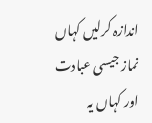اندازہ کرلیں کہاں نماز جیسی عبادت اور کہاں یہ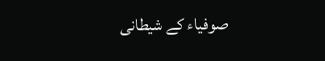صوفیاء کے شیطانی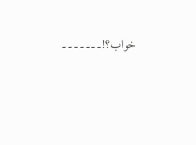خواب؟!۔۔۔۔۔۔۔